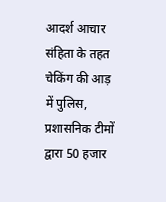आदर्श आचार संहिता के तहत चेकिंग की आड़ में पुलिस, प्रशासनिक टीमों द्वारा 50 हजार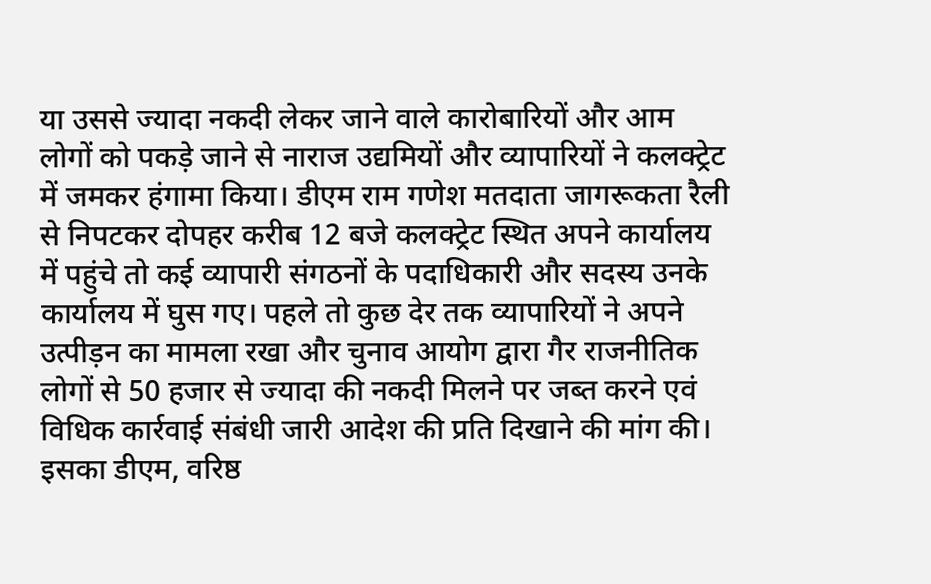या उससे ज्यादा नकदी लेकर जाने वाले कारोबारियों और आम लोगों को पकड़े जाने से नाराज उद्यमियों और व्यापारियों ने कलक्ट्रेट में जमकर हंगामा किया। डीएम राम गणेश मतदाता जागरूकता रैली से निपटकर दोपहर करीब 12 बजे कलक्ट्रेट स्थित अपने कार्यालय में पहुंचे तो कई व्यापारी संगठनों के पदाधिकारी और सदस्य उनके कार्यालय में घुस गए। पहले तो कुछ देर तक व्यापारियों ने अपने उत्पीड़न का मामला रखा और चुनाव आयोग द्वारा गैर राजनीतिक लोगों से 50 हजार से ज्यादा की नकदी मिलने पर जब्त करने एवं विधिक कार्रवाई संबंधी जारी आदेश की प्रति दिखाने की मांग की। इसका डीएम, वरिष्ठ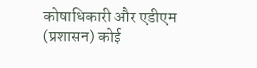कोषाधिकारी और एडीएम (प्रशासन) कोई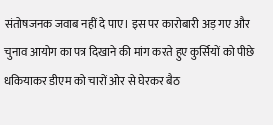संतोषजनक जवाब नहीं दे पाए। इस पर कारोबारी अड़ गए और चुनाव आयोग का पत्र दिखाने की मांग करते हुए कुर्सियों को पीछे धकियाकर डीएम को चारों ओर से घेरकर बैठ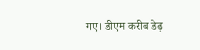गए। डीएम करीब डेढ़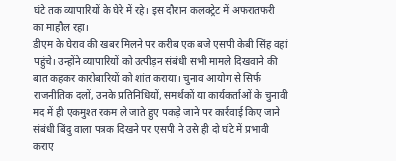घंटे तक व्यापारियों के घेरे में रहे। इस दौरान कलक्ट्रेट में अफरातफरी का माहौल रहा।
डीएम के घेराव की खबर मिलने पर करीब एक बजे एसपी केबी सिंह वहां पहुंचे। उन्होंने व्यापारियों को उत्पीड़न संबंधी सभी मामले दिखवाने की बात कहकर कारोबारियों को शांत कराया। चुनाव आयोग से सिर्फ राजनीतिक दलों, उनके प्रतिनिधियों, समर्थकों या कार्यकर्ताओं के चुनावी मद में ही एकमुश्त रकम ले जाते हुए पकड़े जाने पर कार्रवाई किए जाने संबंधी बिंदु वाला पत्रक दिखने पर एसपी ने उसे ही दो घंटे में प्रभावी कराए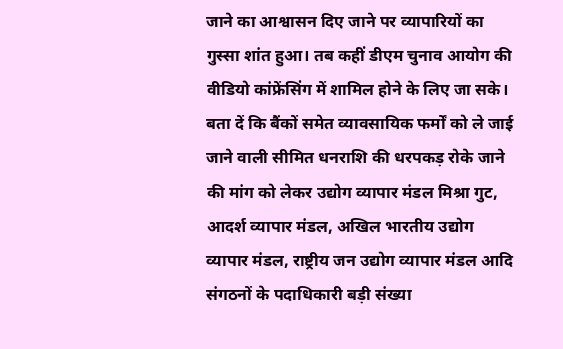जाने का आश्वासन दिए जाने पर व्यापारियों का गुस्सा शांत हुआ। तब कहीं डीएम चुनाव आयोग की वीडियो कांफ्रेंसिंग में शामिल होने के लिए जा सके। बता दें कि बैंकों समेत व्यावसायिक फर्मों को ले जाई जाने वाली सीमित धनराशि की धरपकड़ रोके जाने की मांग को लेकर उद्योग व्यापार मंडल मिश्रा गुट, आदर्श व्यापार मंडल, अखिल भारतीय उद्योग व्यापार मंडल, राष्ट्रीय जन उद्योग व्यापार मंडल आदि संगठनों के पदाधिकारी बड़ी संख्या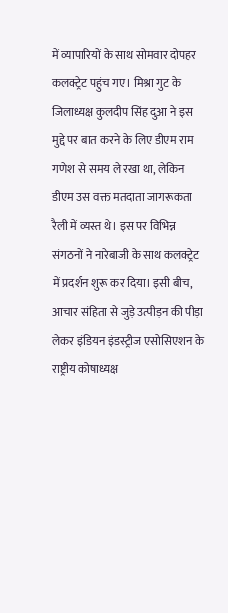में व्यापारियों के साथ सोमवार दोपहर कलक्ट्रेट पहुंच गए। मिश्रा गुट के जिलाध्यक्ष कुलदीप सिंह दुआ ने इस मुद्दे पर बात करने के लिए डीएम राम गणेश से समय ले रखा था, लेकिन डीएम उस वक्त मतदाता जागरूकता रैली में व्यस्त थे। इस पर विभिन्न संगठनों ने नारेबाजी के साथ कलक्ट्रेट में प्रदर्शन शुरू कर दिया। इसी बीच, आचार संहिता से जुड़े उत्पीड़न की पीड़ा लेकर इंडियन इंडस्ट्रीज एसोसिएशन के राष्ट्रीय कोषाध्यक्ष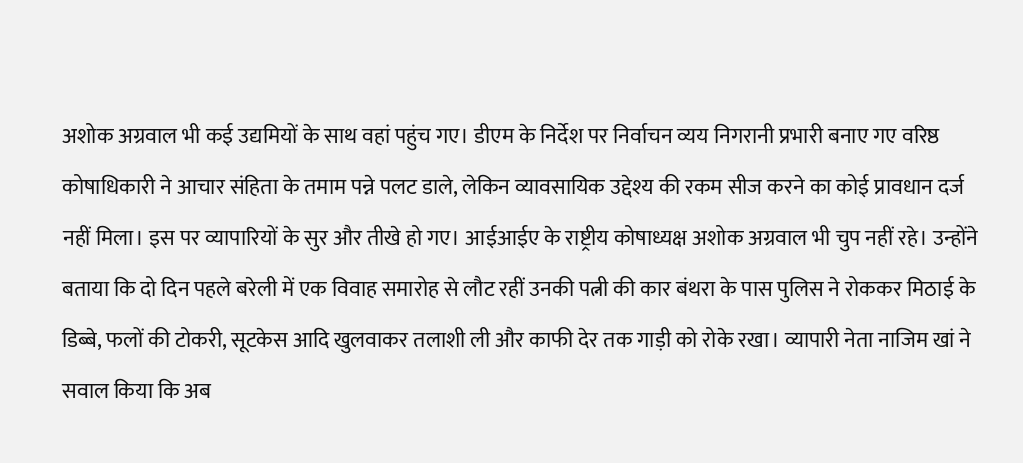अशोक अग्रवाल भी कई उद्यमियों के साथ वहां पहुंच गए। डीएम के निर्देश पर निर्वाचन व्यय निगरानी प्रभारी बनाए गए वरिष्ठ कोषाधिकारी ने आचार संहिता के तमाम पन्ने पलट डाले, लेकिन व्यावसायिक उद्देश्य की रकम सीज करने का कोई प्रावधान दर्ज नहीं मिला। इस पर व्यापारियों के सुर और तीखे हो गए। आईआईए के राष्ट्रीय कोषाध्यक्ष अशोक अग्रवाल भी चुप नहीं रहे। उन्होंने बताया कि दो दिन पहले बरेली में एक विवाह समारोह से लौट रहीं उनकी पत्नी की कार बंथरा के पास पुलिस ने रोककर मिठाई के डिब्बे, फलों की टोकरी, सूटकेस आदि खुलवाकर तलाशी ली और काफी देर तक गाड़ी को रोके रखा। व्यापारी नेता नाजिम खां ने सवाल किया कि अब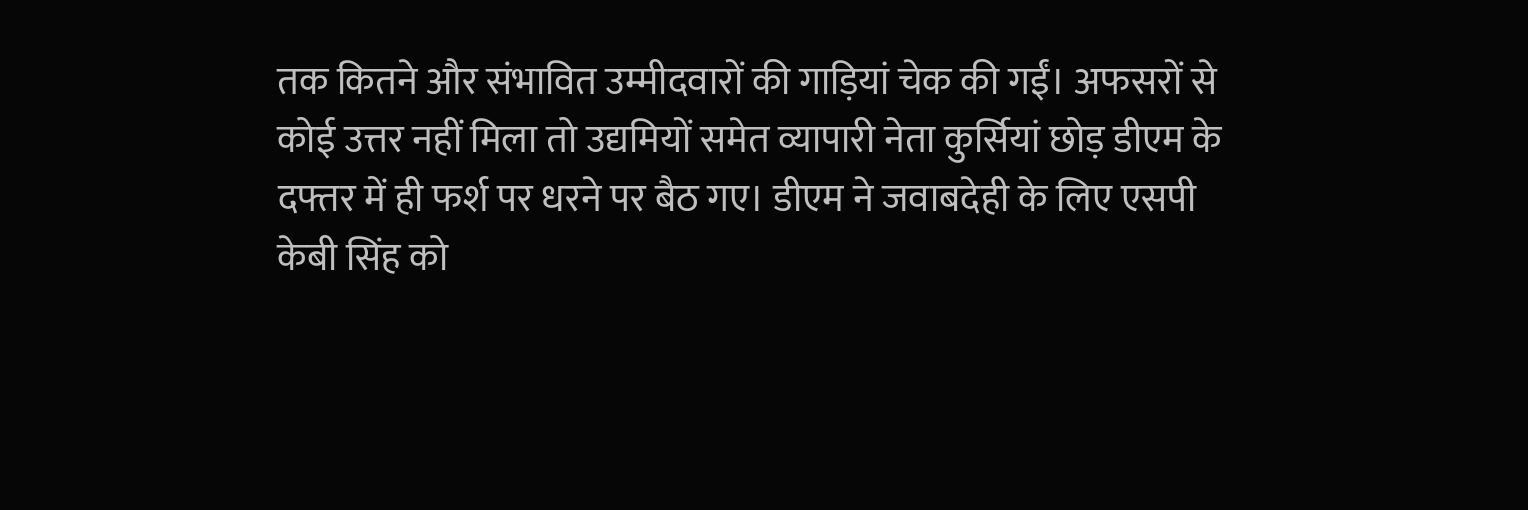तक कितने और संभावित उम्मीदवारों की गाड़ियां चेक की गईं। अफसरों से कोई उत्तर नहीं मिला तो उद्यमियों समेत व्यापारी नेता कुर्सियां छोड़ डीएम के दफ्तर में ही फर्श पर धरने पर बैठ गए। डीएम ने जवाबदेही के लिए एसपी केबी सिंह को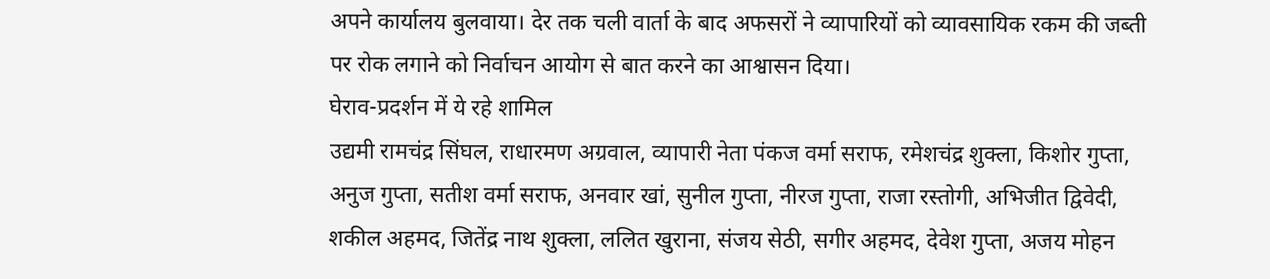अपने कार्यालय बुलवाया। देर तक चली वार्ता के बाद अफसरों ने व्यापारियों को व्यावसायिक रकम की जब्ती पर रोक लगाने को निर्वाचन आयोग से बात करने का आश्वासन दिया।
घेराव-प्रदर्शन में ये रहे शामिल
उद्यमी रामचंद्र सिंघल, राधारमण अग्रवाल, व्यापारी नेता पंकज वर्मा सराफ, रमेशचंद्र शुक्ला, किशोर गुप्ता, अनुज गुप्ता, सतीश वर्मा सराफ, अनवार खां, सुनील गुप्ता, नीरज गुप्ता, राजा रस्तोगी, अभिजीत द्विवेदी, शकील अहमद, जितेंद्र नाथ शुक्ला, ललित खुराना, संजय सेठी, सगीर अहमद, देवेश गुप्ता, अजय मोहन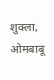शुक्ला, ओमबाबू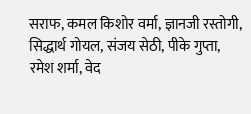सराफ, कमल किशोर वर्मा, ज्ञानजी रस्तोगी, सिद्धार्थ गोयल, संजय सेठी, पीके गुप्ता, रमेश शर्मा, वेद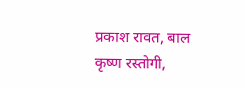प्रकाश रावत, बाल कृष्ण रस्तोगी,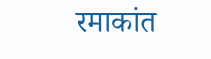रमाकांत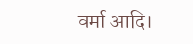वर्मा आदि।